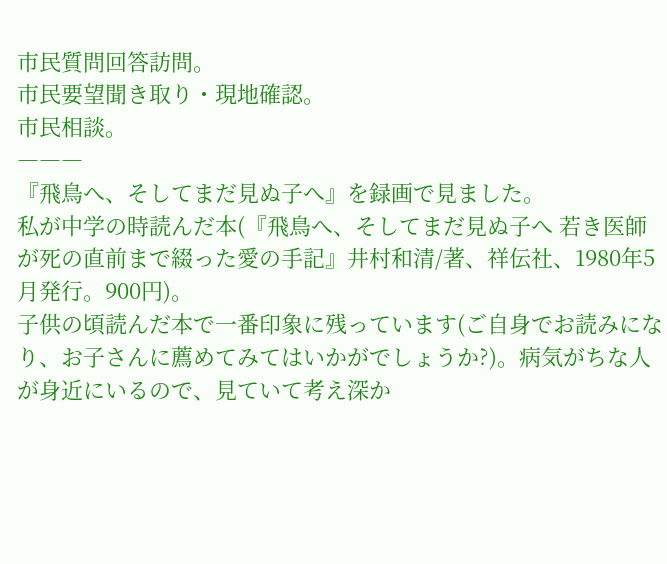市民質問回答訪問。
市民要望聞き取り・現地確認。
市民相談。
―――
『飛鳥へ、そしてまだ見ぬ子へ』を録画で見ました。
私が中学の時読んだ本(『飛鳥へ、そしてまだ見ぬ子へ 若き医師が死の直前まで綴った愛の手記』井村和清/著、祥伝社、1980年5月発行。900円)。
子供の頃読んだ本で一番印象に残っています(ご自身でお読みになり、お子さんに薦めてみてはいかがでしょうか?)。病気がちな人が身近にいるので、見ていて考え深か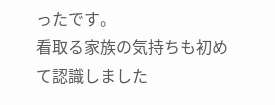ったです。
看取る家族の気持ちも初めて認識しました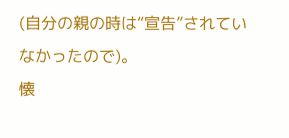(自分の親の時は“宣告”されていなかったので)。
懐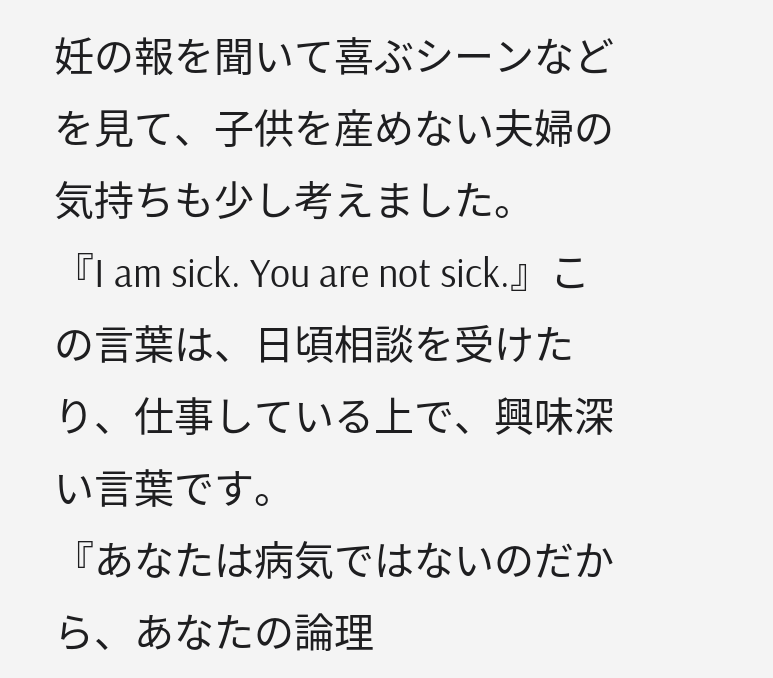妊の報を聞いて喜ぶシーンなどを見て、子供を産めない夫婦の気持ちも少し考えました。
『I am sick. You are not sick.』この言葉は、日頃相談を受けたり、仕事している上で、興味深い言葉です。
『あなたは病気ではないのだから、あなたの論理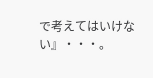で考えてはいけない』・・・。